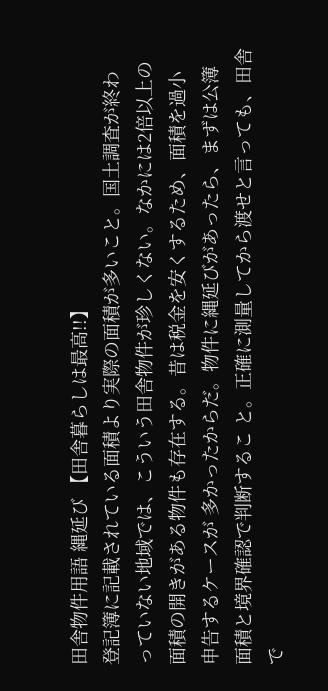田舎物件用語 縄延び 【田舎暮らしは最高!!】
登記簿に記載されている面積より実際の面積が多いこと。国土調査が終わ
っていない地域では、こういう田舎物件が珍しくない。なかには2倍以上の
面積の開きがある物件も存在する。昔は税金を安くするため、面積を過小
申告するケースが 多かったからだ。物件に縄延びがあったら、まずは公簿
面積と境界確認で判断するこ と。正確に測量してから渡せと言っても、田舎
で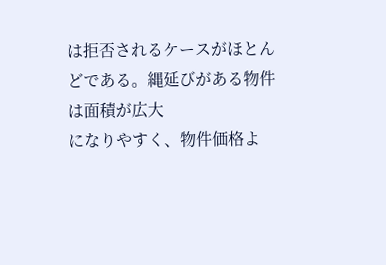は拒否されるケースがほとんどである。縄延びがある物件は面積が広大
になりやすく、物件価格よ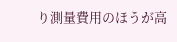り測量費用のほうが高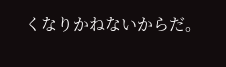くなりかねないからだ。